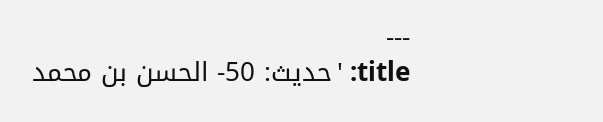---
title: 'حديث: 50- الحسن بن محمد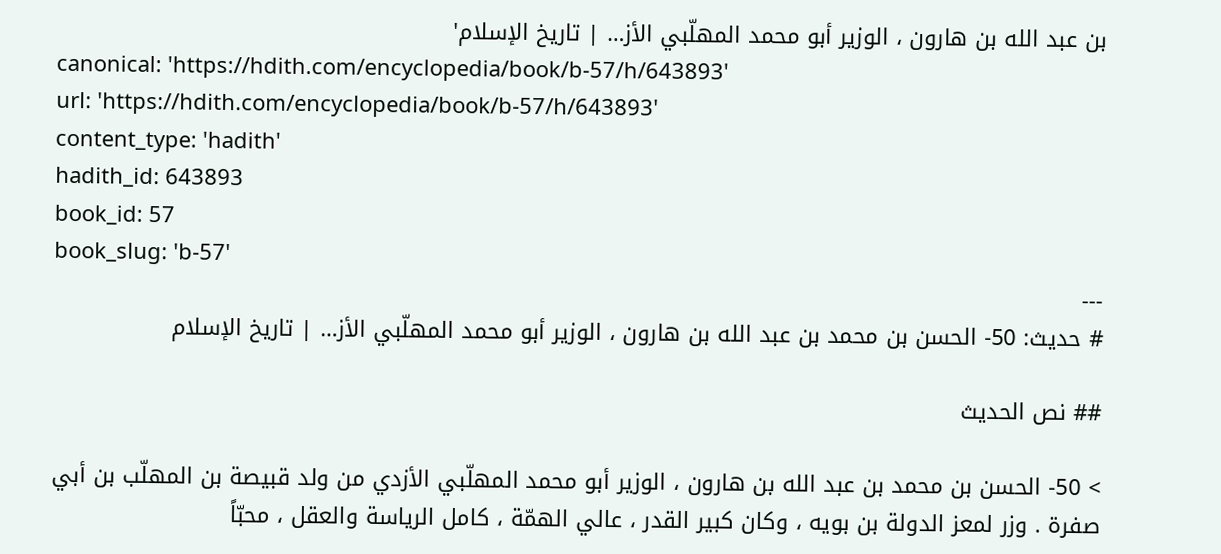بن عبد الله بن هارون ، الوزير أبو محمد المهلّبي الأز… | تاريخ الإسلام'
canonical: 'https://hdith.com/encyclopedia/book/b-57/h/643893'
url: 'https://hdith.com/encyclopedia/book/b-57/h/643893'
content_type: 'hadith'
hadith_id: 643893
book_id: 57
book_slug: 'b-57'
---
# حديث: 50- الحسن بن محمد بن عبد الله بن هارون ، الوزير أبو محمد المهلّبي الأز… | تاريخ الإسلام

## نص الحديث

> 50- الحسن بن محمد بن عبد الله بن هارون ، الوزير أبو محمد المهلّبي الأزدي من ولد قبيصة بن المهلّب بن أبي صفرة . وزر لمعز الدولة بن بويه ، وكان كبير القدر ، عالي الهمّة ، كامل الرياسة والعقل ، محبّاً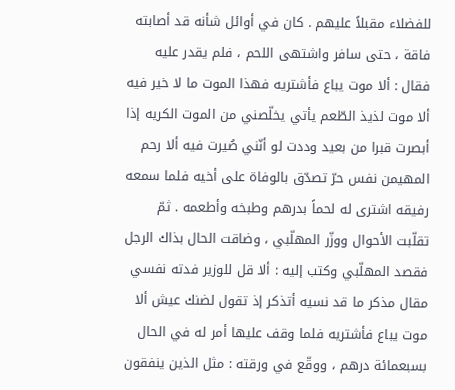للفضلاء مقبلاً عليهم . كان في أوائل شأنه قد أصابته فاقة ، حتى سافر واشتهى اللحم ، فلم يقدر عليه فقال : ألا موت يباع فأشتريه فهذا الموت ما لا خير فيه ألا موت لذيذ الطّعم يأتي يخلّصني من الموت الكريه إذا أبصرت قبرا من بعيد وددت لو أنّني صُيرت فيه ألا رحم المهيمن نفس حرّ تصدّق بالوفاة على أخيه فلما سمعه رفيقه اشترى له لحماً بدرهم وطبخه وأطعمه . ثمّ تقلّبت الأحوال ووزّر المهلّبي ، وضاقت الحال بذاك الرجل فقصد المهلّبي وكتب إليه : ألا قل للوزير فدته نفسي مقال مذكر ما قد نسيه أتذكر إذ تقول لضنك عيش ألا موت يباع فأشتريه فلما وقف عليها أمر له في الحال بسبعمائة درهم ، ووقّع في ورقته : مثل الذين ينفقون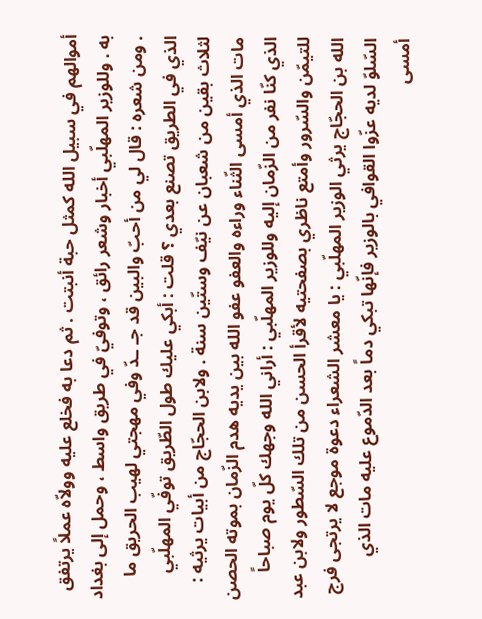أموالهم في سبيل الله كمثل حبة أنبتت . ثم دعا به فخلع عليه وولاّه عملاً يرتفق به . وللوزير المهلّبي أخبار وشعر رائق ، وتوفيّ في طريق واسط ، وحمل إلى بغداد . ومن شعره : قال لي من أحبّ والبين قد جـ ـدّ وفي مهجتي لهيب الحريق ما الذي في الطريق تصنع بعدي ؟ قلت : أبكي عليك طول الطّريق توفّي المهلّبي لثلاث بقين من شعبان عن نيّف وستّين سنة . ولابن الحجّاج من أبيات يرثيه : مات الذي أمسى الثّناء وراءه والعفو عفو الله بين يديه هدم الزّمان بموته الحصن الذي كنّا نفر من الزّمان إليه وللوزير المهلّبي : أراني الله وجهك كلّ يوم صباحاً للتيمّن والسّرور وأمتع ناظري بصفحتيه لأقرأ الحسن من تلك السّطور ولابن عبد الله بن الحجّاج يرثي الوزير المهلّبي : يا معشر الشعراء دعوة موجع لا يرتجى فرج السّلوّ لديه عزّوا القوافي بالوزير فإنّها تبكي دماً بعد الدّموع عليه مات الذي أمسى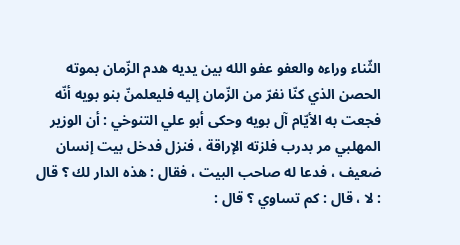الثّناء وراءه والعفو عفو الله بين يديه هدم الزّمان بموته الحصن الذي كنّا نفرّ من الزّمان إليه فليعلمنّ بنو بويه أنّه فجعت به الأيّام آل بويه وحكى أبو علي التنوخي : أن الوزير المهلبي مر بدرب فلزته الإراقة ، فنزل فدخل بيت إنسان ضعيف ، فدعا له صاحب البيت ، فقال : هذه الدار لك ؟ قال : لا ، قال : كم تساوي ؟ قال :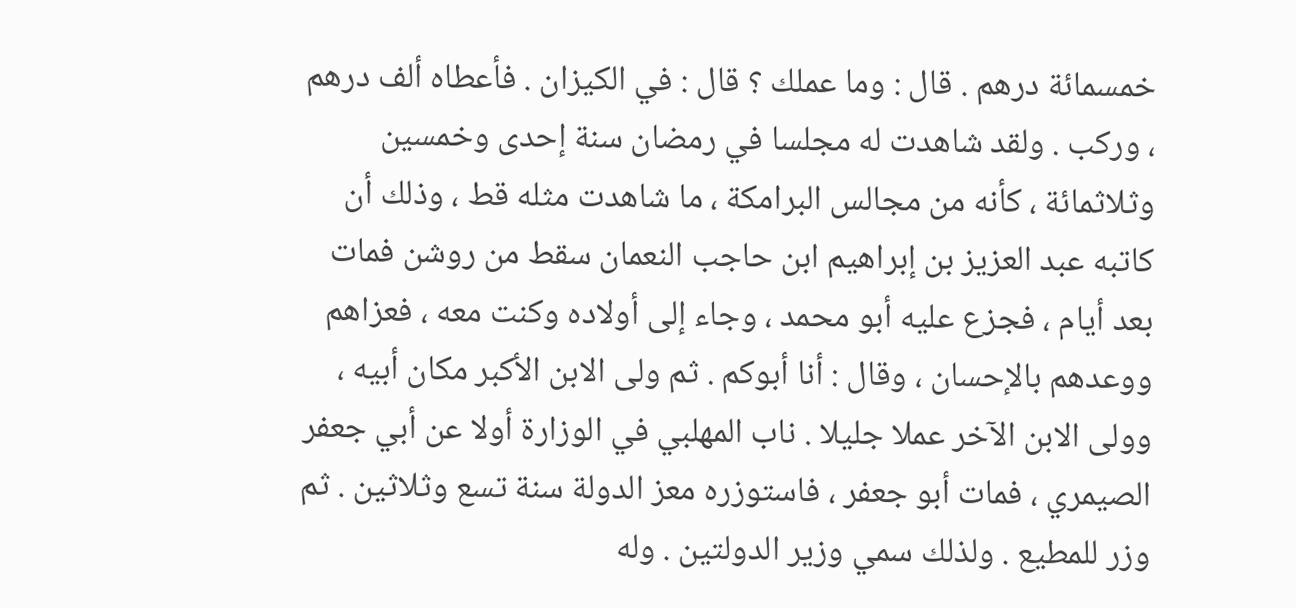خمسمائة درهم . قال : وما عملك ؟ قال : في الكيزان . فأعطاه ألف درهم ، وركب . ولقد شاهدت له مجلسا في رمضان سنة إحدى وخمسين وثلاثمائة ، كأنه من مجالس البرامكة ، ما شاهدت مثله قط ، وذلك أن كاتبه عبد العزيز بن إبراهيم ابن حاجب النعمان سقط من روشن فمات بعد أيام ، فجزع عليه أبو محمد ، وجاء إلى أولاده وكنت معه ، فعزاهم ووعدهم بالإحسان ، وقال : أنا أبوكم . ثم ولى الابن الأكبر مكان أبيه ، وولى الابن الآخر عملا جليلا . ناب المهلبي في الوزارة أولا عن أبي جعفر الصيمري ، فمات أبو جعفر ، فاستوزره معز الدولة سنة تسع وثلاثين . ثم وزر للمطيع . ولذلك سمي وزير الدولتين . وله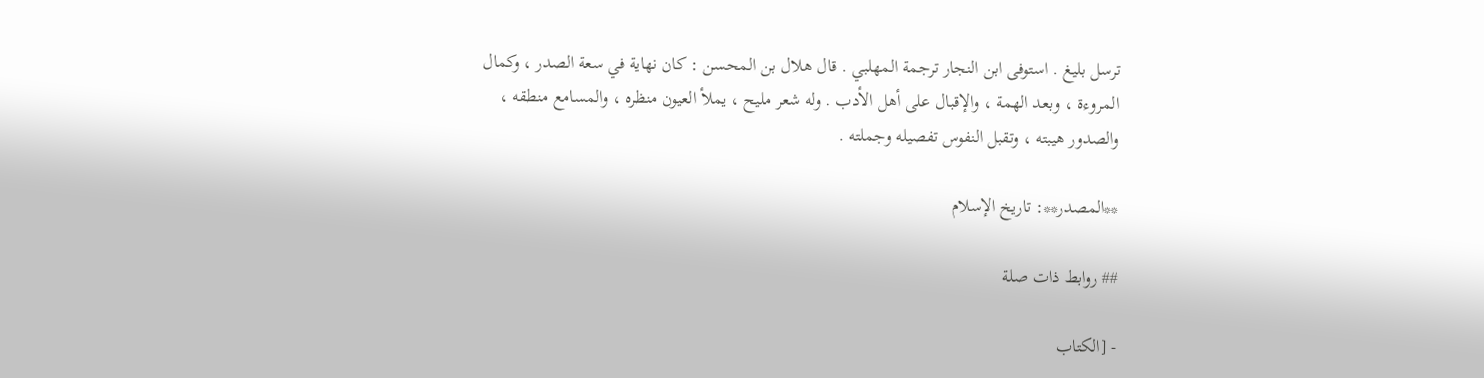ترسل بليغ . استوفى ابن النجار ترجمة المهلبي . قال هلال بن المحسن : كان نهاية في سعة الصدر ، وكمال المروءة ، وبعد الهمة ، والإقبال على أهل الأدب . وله شعر مليح ، يملأ العيون منظره ، والمسامع منطقه ، والصدور هيبته ، وتقبل النفوس تفصيله وجملته .

**المصدر**: تاريخ الإسلام

## روابط ذات صلة

- [الكتاب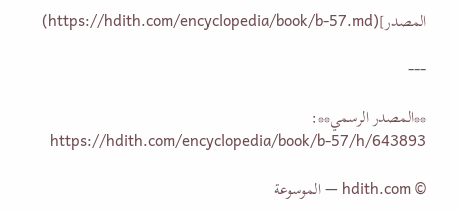المصدر](https://hdith.com/encyclopedia/book/b-57.md)

---

**المصدر الرسمي**: https://hdith.com/encyclopedia/book/b-57/h/643893

© hdith.com — الموسوعة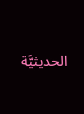الحديثيَّة